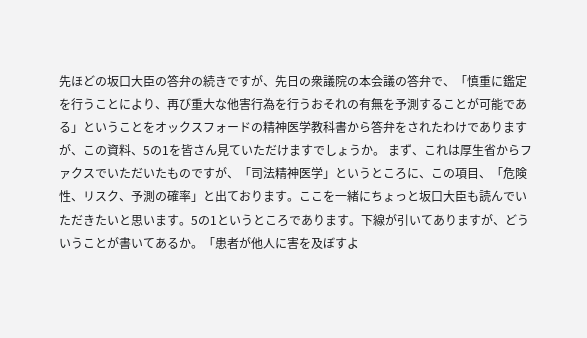先ほどの坂口大臣の答弁の続きですが、先日の衆議院の本会議の答弁で、「慎重に鑑定を行うことにより、再び重大な他害行為を行うおそれの有無を予測することが可能である」ということをオックスフォードの精神医学教科書から答弁をされたわけでありますが、この資料、5の1を皆さん見ていただけますでしょうか。 まず、これは厚生省からファクスでいただいたものですが、「司法精神医学」というところに、この項目、「危険性、リスク、予測の確率」と出ております。ここを一緒にちょっと坂口大臣も読んでいただきたいと思います。5の1というところであります。下線が引いてありますが、どういうことが書いてあるか。「患者が他人に害を及ぼすよ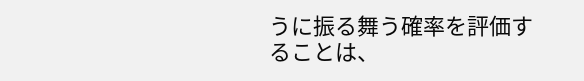うに振る舞う確率を評価することは、